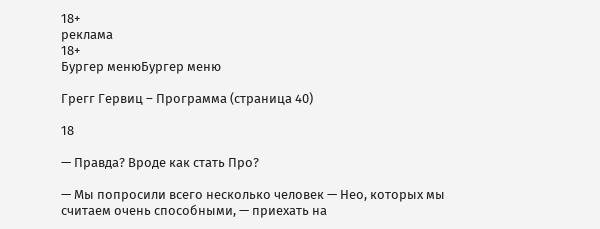18+
реклама
18+
Бургер менюБургер меню

Грегг Гервиц – Программа (страница 40)

18

— Правда? Вроде как стать Про?

— Мы попросили всего несколько человек — Нео, которых мы считаем очень способными, — приехать на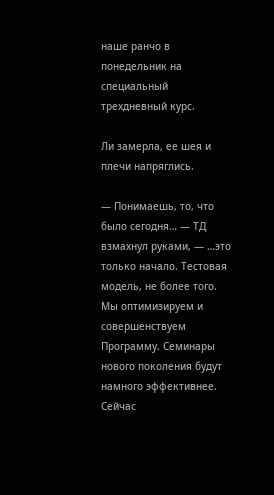наше ранчо в понедельник на специальный трехдневный курс.

Ли замерла, ее шея и плечи напряглись.

— Понимаешь, то, что было сегодня… — ТД взмахнул руками, — …это только начало. Тестовая модель, не более того. Мы оптимизируем и совершенствуем Программу. Семинары нового поколения будут намного эффективнее. Сейчас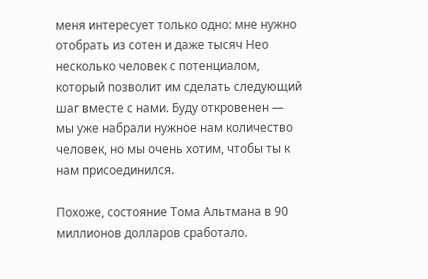меня интересует только одно: мне нужно отобрать из сотен и даже тысяч Нео несколько человек с потенциалом, который позволит им сделать следующий шаг вместе с нами. Буду откровенен — мы уже набрали нужное нам количество человек, но мы очень хотим, чтобы ты к нам присоединился.

Похоже, состояние Тома Альтмана в 90 миллионов долларов сработало.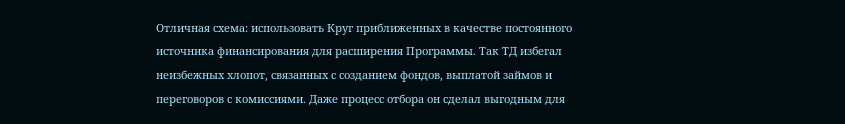Отличная схема: использовать Круг приближенных в качестве постоянного источника финансирования для расширения Программы. Так ТД избегал неизбежных хлопот, связанных с созданием фондов, выплатой займов и переговоров с комиссиями. Даже процесс отбора он сделал выгодным для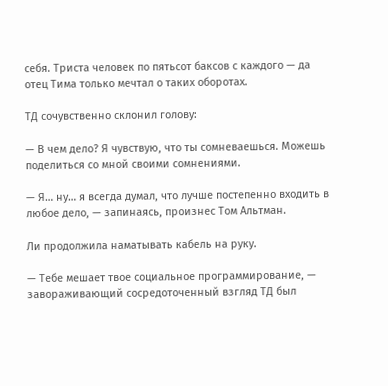себя. Триста человек по пятьсот баксов с каждого — да отец Тима только мечтал о таких оборотах.

ТД сочувственно склонил голову:

— В чем дело? Я чувствую, что ты сомневаешься. Можешь поделиться со мной своими сомнениями.

— Я… ну… я всегда думал, что лучше постепенно входить в любое дело, — запинаясь, произнес Том Альтман.

Ли продолжила наматывать кабель на руку.

— Тебе мешает твое социальное программирование, — завораживающий сосредоточенный взгляд ТД был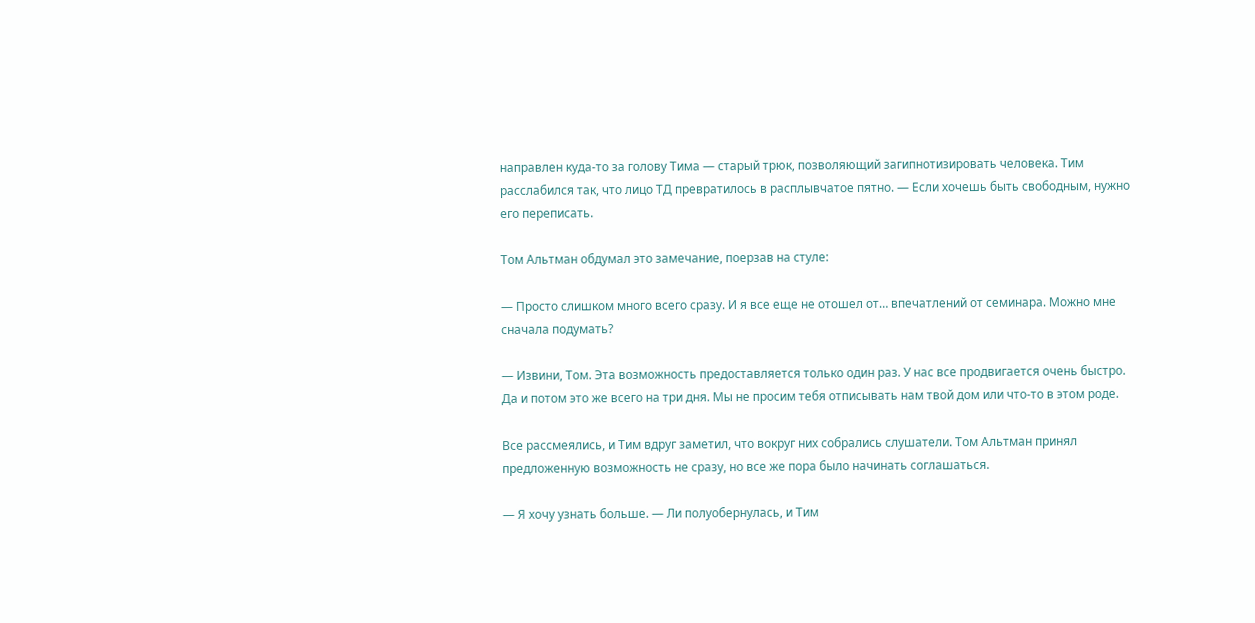направлен куда-то за голову Тима — старый трюк, позволяющий загипнотизировать человека. Тим расслабился так, что лицо ТД превратилось в расплывчатое пятно. — Если хочешь быть свободным, нужно его переписать.

Том Альтман обдумал это замечание, поерзав на стуле:

— Просто слишком много всего сразу. И я все еще не отошел от… впечатлений от семинара. Можно мне сначала подумать?

— Извини, Том. Эта возможность предоставляется только один раз. У нас все продвигается очень быстро. Да и потом это же всего на три дня. Мы не просим тебя отписывать нам твой дом или что-то в этом роде.

Все рассмеялись, и Тим вдруг заметил, что вокруг них собрались слушатели. Том Альтман принял предложенную возможность не сразу, но все же пора было начинать соглашаться.

— Я хочу узнать больше. — Ли полуобернулась, и Тим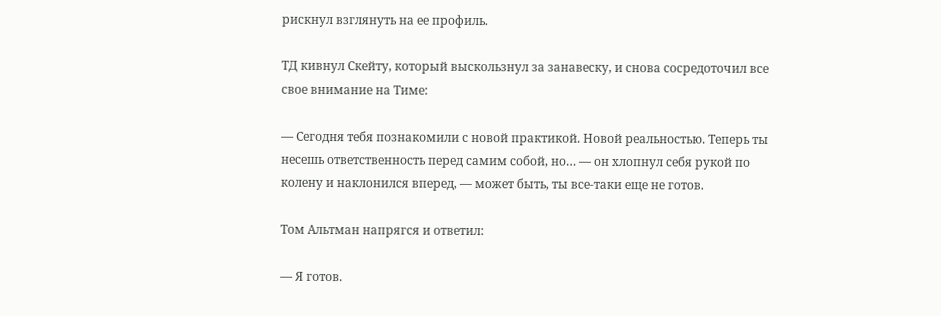рискнул взглянуть на ее профиль.

ТД кивнул Скейту, который выскользнул за занавеску, и снова сосредоточил все свое внимание на Тиме:

— Сегодня тебя познакомили с новой практикой. Новой реальностью. Теперь ты несешь ответственность перед самим собой, но… — он хлопнул себя рукой по колену и наклонился вперед, — может быть, ты все-таки еще не готов.

Том Альтман напрягся и ответил:

— Я готов.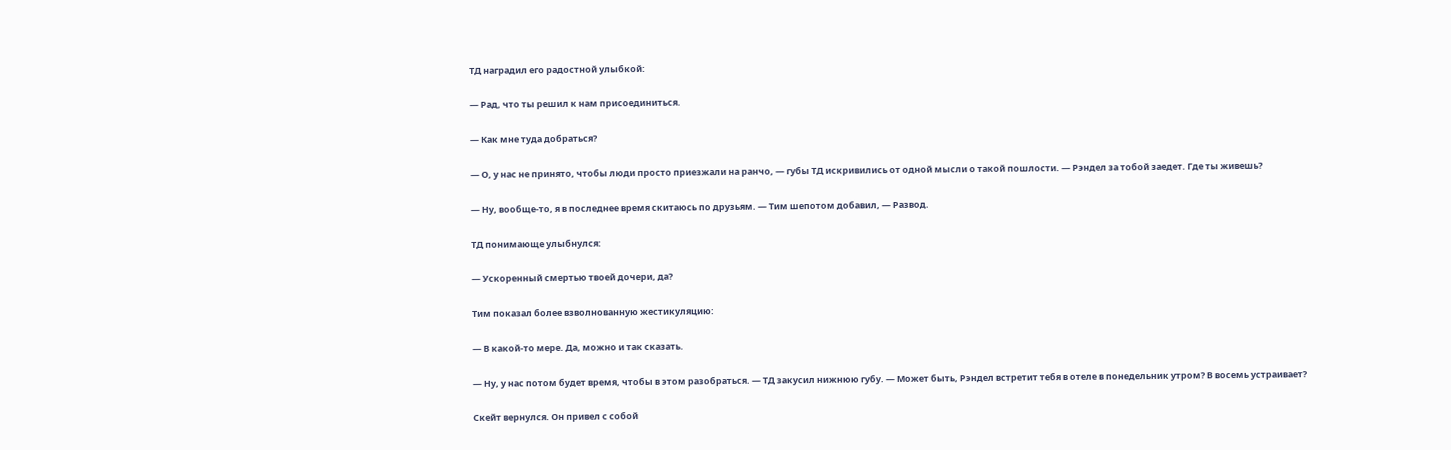ТД наградил его радостной улыбкой:

— Рад, что ты решил к нам присоединиться.

— Как мне туда добраться?

— О, у нас не принято, чтобы люди просто приезжали на ранчо, — губы ТД искривились от одной мысли о такой пошлости. — Рэндел за тобой заедет. Где ты живешь?

— Ну, вообще-то, я в последнее время скитаюсь по друзьям. — Тим шепотом добавил, — Развод.

ТД понимающе улыбнулся:

— Ускоренный смертью твоей дочери, да?

Тим показал более взволнованную жестикуляцию:

— В какой-то мере. Да, можно и так сказать.

— Ну, у нас потом будет время, чтобы в этом разобраться. — ТД закусил нижнюю губу. — Может быть, Рэндел встретит тебя в отеле в понедельник утром? В восемь устраивает?

Скейт вернулся. Он привел с собой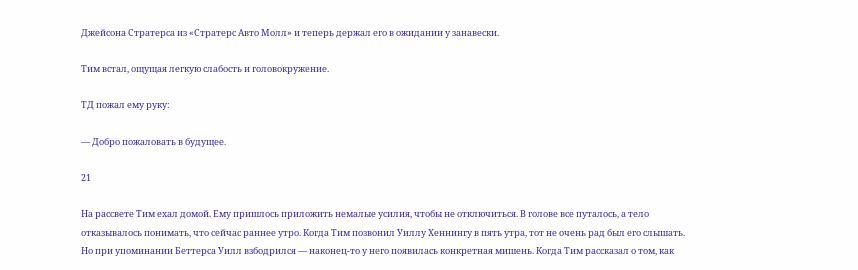Джейсона Стратерса из «Стратерс Авто Молл» и теперь держал его в ожидании у занавески.

Тим встал, ощущая легкую слабость и головокружение.

ТД пожал ему руку:

— Добро пожаловать в будущее.

21

На рассвете Тим ехал домой. Ему пришлось приложить немалые усилия, чтобы не отключиться. В голове все путалось, а тело отказывалось понимать, что сейчас раннее утро. Когда Тим позвонил Уиллу Хеннингу в пять утра, тот не очень рад был его слышать. Но при упоминании Беттерса Уилл взбодрился — наконец-то у него появилась конкретная мишень. Когда Тим рассказал о том, как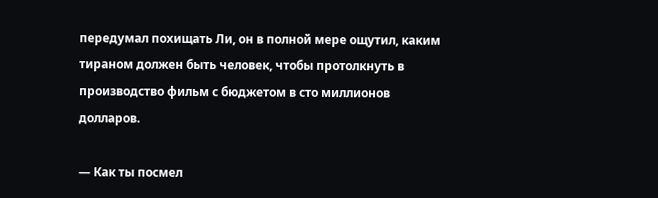передумал похищать Ли, он в полной мере ощутил, каким тираном должен быть человек, чтобы протолкнуть в производство фильм с бюджетом в сто миллионов долларов.

— Как ты посмел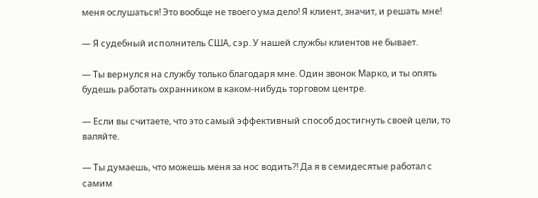меня ослушаться! Это вообще не твоего ума дело! Я клиент, значит, и решать мне!

— Я судебный исполнитель США, сэр. У нашей службы клиентов не бывает.

— Ты вернулся на службу только благодаря мне. Один звонок Марко, и ты опять будешь работать охранником в каком-нибудь торговом центре.

— Если вы считаете, что это самый эффективный способ достигнуть своей цели, то валяйте.

— Ты думаешь, что можешь меня за нос водить?! Да я в семидесятые работал с самим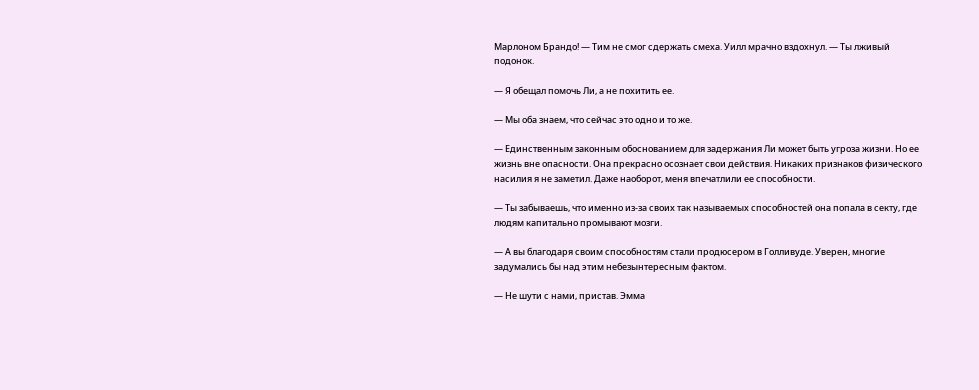Марлоном Брандо! — Тим не смог сдержать смеха. Уилл мрачно вздохнул. — Ты лживый подонок.

— Я обещал помочь Ли, а не похитить ее.

— Мы оба знаем, что сейчас это одно и то же.

— Единственным законным обоснованием для задержания Ли может быть угроза жизни. Но ее жизнь вне опасности. Она прекрасно осознает свои действия. Никаких признаков физического насилия я не заметил. Даже наоборот, меня впечатлили ее способности.

— Ты забываешь, что именно из-за своих так называемых способностей она попала в секту, где людям капитально промывают мозги.

— А вы благодаря своим способностям стали продюсером в Голливуде. Уверен, многие задумались бы над этим небезынтересным фактом.

— Не шути с нами, пристав. Эмма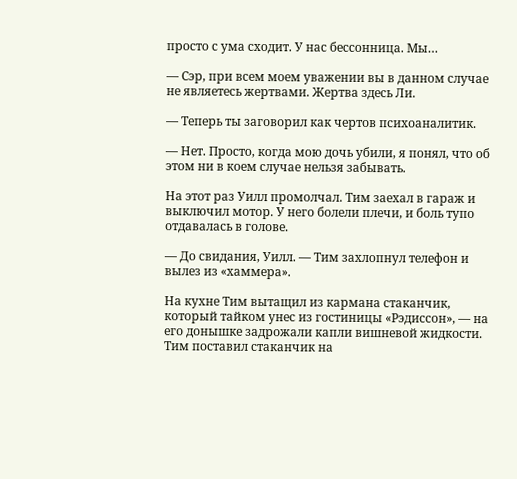просто с ума сходит. У нас бессонница. Мы…

— Сэр, при всем моем уважении вы в данном случае не являетесь жертвами. Жертва здесь Ли.

— Теперь ты заговорил как чертов психоаналитик.

— Нет. Просто, когда мою дочь убили, я понял, что об этом ни в коем случае нельзя забывать.

На этот раз Уилл промолчал. Тим заехал в гараж и выключил мотор. У него болели плечи, и боль тупо отдавалась в голове.

— До свидания, Уилл. — Тим захлопнул телефон и вылез из «хаммера».

На кухне Тим вытащил из кармана стаканчик, который тайком унес из гостиницы «Рэдиссон», — на его донышке задрожали капли вишневой жидкости. Тим поставил стаканчик на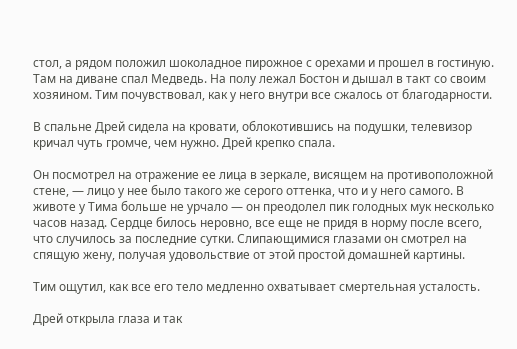стол, а рядом положил шоколадное пирожное с орехами и прошел в гостиную. Там на диване спал Медведь. На полу лежал Бостон и дышал в такт со своим хозяином. Тим почувствовал, как у него внутри все сжалось от благодарности.

В спальне Дрей сидела на кровати, облокотившись на подушки, телевизор кричал чуть громче, чем нужно. Дрей крепко спала.

Он посмотрел на отражение ее лица в зеркале, висящем на противоположной стене, — лицо у нее было такого же серого оттенка, что и у него самого. В животе у Тима больше не урчало — он преодолел пик голодных мук несколько часов назад. Сердце билось неровно, все еще не придя в норму после всего, что случилось за последние сутки. Слипающимися глазами он смотрел на спящую жену, получая удовольствие от этой простой домашней картины.

Тим ощутил, как все его тело медленно охватывает смертельная усталость.

Дрей открыла глаза и так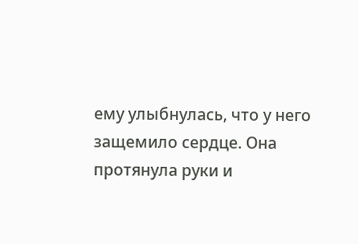ему улыбнулась, что у него защемило сердце. Она протянула руки и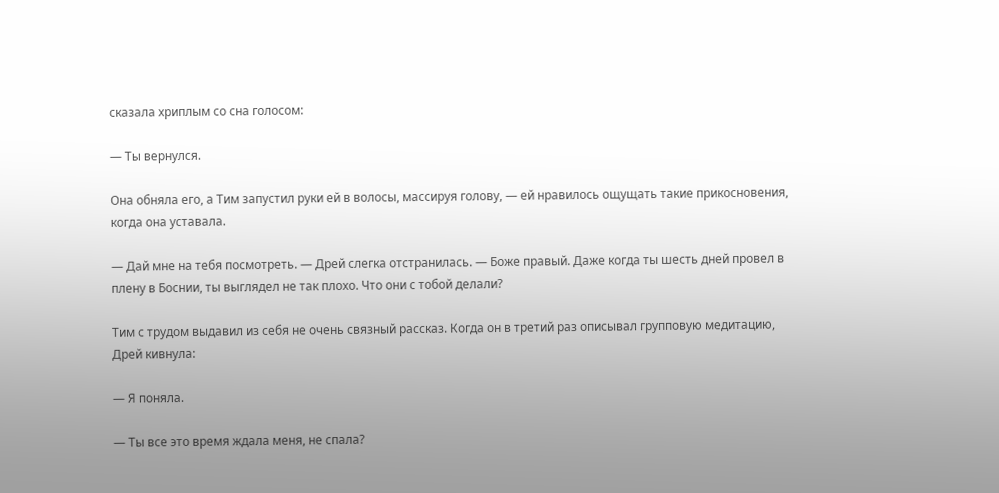сказала хриплым со сна голосом:

— Ты вернулся.

Она обняла его, а Тим запустил руки ей в волосы, массируя голову, — ей нравилось ощущать такие прикосновения, когда она уставала.

— Дай мне на тебя посмотреть. — Дрей слегка отстранилась. — Боже правый. Даже когда ты шесть дней провел в плену в Боснии, ты выглядел не так плохо. Что они с тобой делали?

Тим с трудом выдавил из себя не очень связный рассказ. Когда он в третий раз описывал групповую медитацию, Дрей кивнула:

— Я поняла.

— Ты все это время ждала меня, не спала?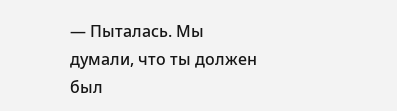— Пыталась. Мы думали, что ты должен был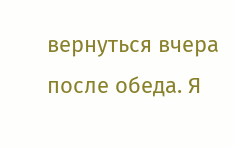вернуться вчера после обеда. Я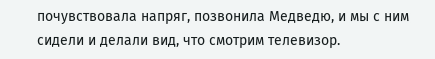почувствовала напряг, позвонила Медведю, и мы с ним сидели и делали вид, что смотрим телевизор.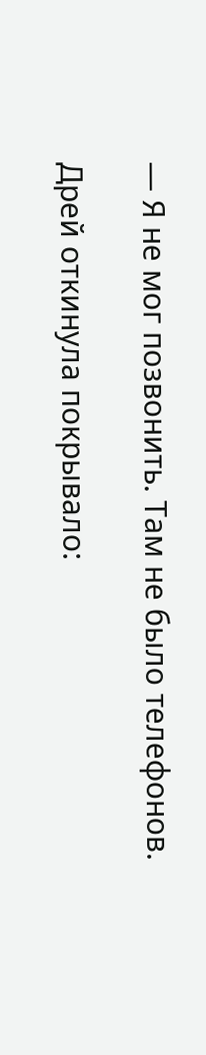— Я не мог позвонить. Там не было телефонов.

Дрей откинула покрывало: